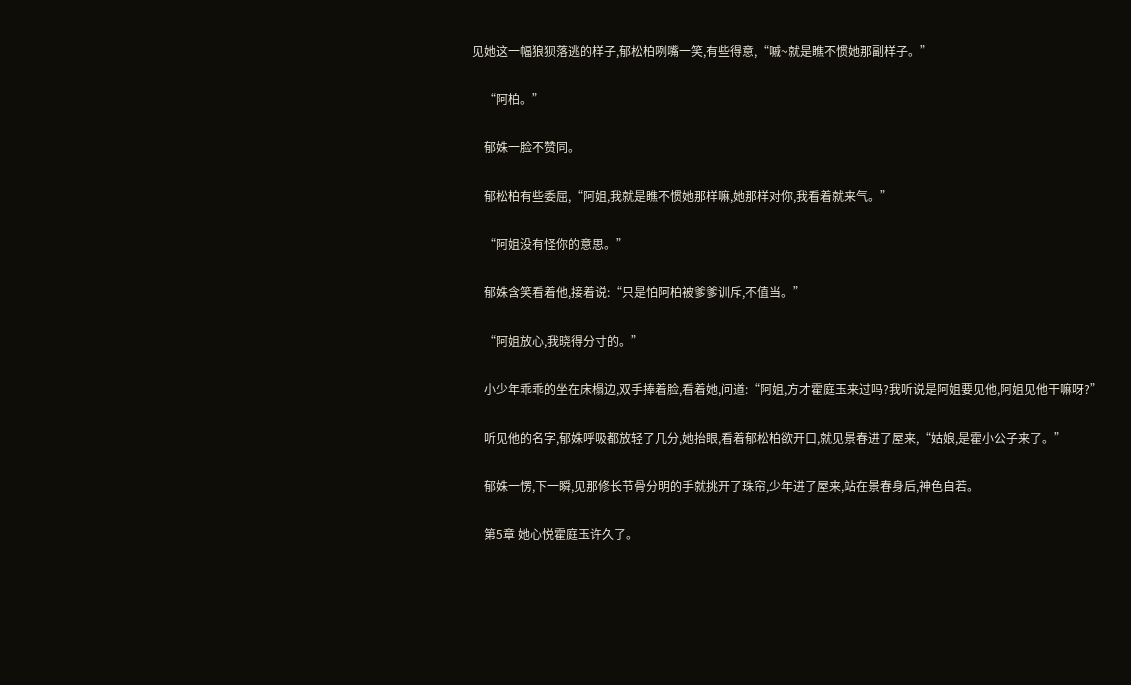见她这一幅狼狈落逃的样子,郁松柏咧嘴一笑,有些得意,“嘁~就是瞧不惯她那副样子。”

    “阿柏。”

    郁姝一脸不赞同。

    郁松柏有些委屈,“阿姐,我就是瞧不惯她那样嘛,她那样对你,我看着就来气。”

    “阿姐没有怪你的意思。”

    郁姝含笑看着他,接着说:“只是怕阿柏被爹爹训斥,不值当。”

    “阿姐放心,我晓得分寸的。”

    小少年乖乖的坐在床榻边,双手捧着脸,看着她,问道:“阿姐,方才霍庭玉来过吗?我听说是阿姐要见他,阿姐见他干嘛呀?”

    听见他的名字,郁姝呼吸都放轻了几分,她抬眼,看着郁松柏欲开口,就见景春进了屋来,“姑娘,是霍小公子来了。”

    郁姝一愣,下一瞬,见那修长节骨分明的手就挑开了珠帘,少年进了屋来,站在景春身后,神色自若。

    第5章 她心悦霍庭玉许久了。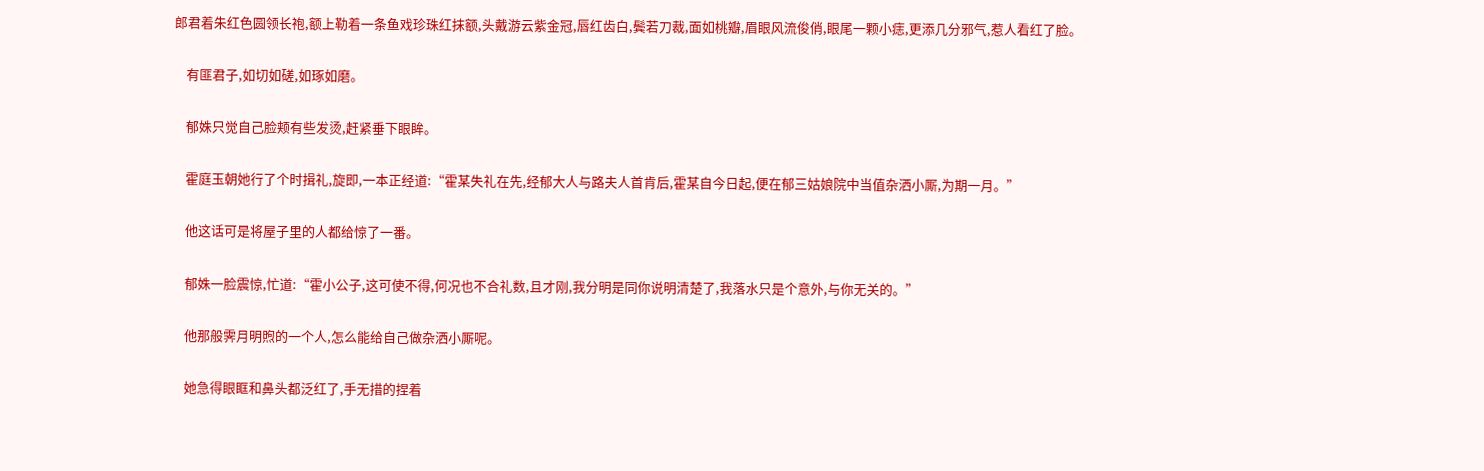郎君着朱红色圆领长袍,额上勒着一条鱼戏珍珠红抹额,头戴游云紫金冠,唇红齿白,鬓若刀裁,面如桃瓣,眉眼风流俊俏,眼尾一颗小痣,更添几分邪气,惹人看红了脸。

    有匪君子,如切如磋,如琢如磨。

    郁姝只觉自己脸颊有些发烫,赶紧垂下眼眸。

    霍庭玉朝她行了个时揖礼,旋即,一本正经道:“霍某失礼在先,经郁大人与路夫人首肯后,霍某自今日起,便在郁三姑娘院中当值杂洒小厮,为期一月。”

    他这话可是将屋子里的人都给惊了一番。

    郁姝一脸震惊,忙道:“霍小公子,这可使不得,何况也不合礼数,且才刚,我分明是同你说明清楚了,我落水只是个意外,与你无关的。”

    他那般霁月明煦的一个人,怎么能给自己做杂洒小厮呢。

    她急得眼眶和鼻头都泛红了,手无措的捏着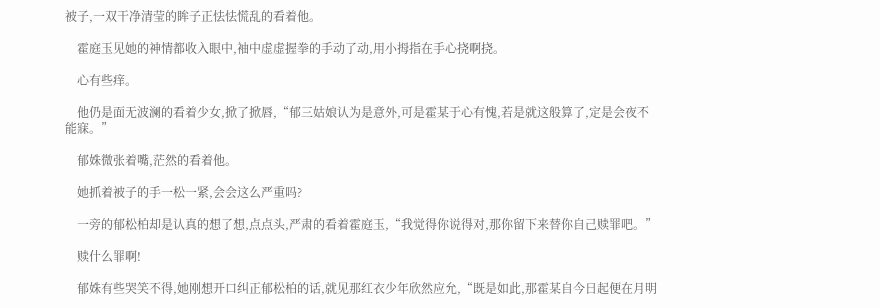被子,一双干净清莹的眸子正怯怯慌乱的看着他。

    霍庭玉见她的神情都收入眼中,袖中虚虚握拳的手动了动,用小拇指在手心挠啊挠。

    心有些痒。

    他仍是面无波澜的看着少女,掀了掀唇,“郁三姑娘认为是意外,可是霍某于心有愧,若是就这般算了,定是会夜不能寐。”

    郁姝微张着嘴,茫然的看着他。

    她抓着被子的手一松一紧,会会这么严重吗?

    一旁的郁松柏却是认真的想了想,点点头,严肃的看着霍庭玉,“我觉得你说得对,那你留下来替你自己赎罪吧。”

    赎什么罪啊!

    郁姝有些哭笑不得,她刚想开口纠正郁松柏的话,就见那红衣少年欣然应允,“既是如此,那霍某自今日起便在月明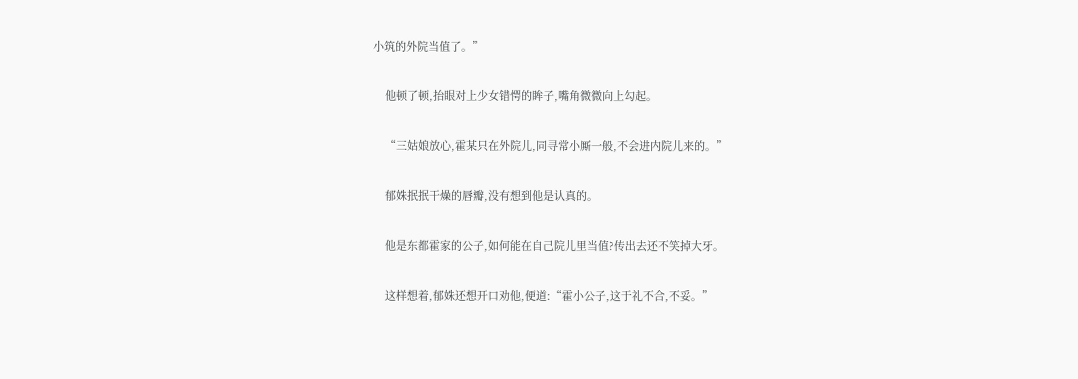小筑的外院当值了。”

    他顿了顿,抬眼对上少女错愕的眸子,嘴角微微向上勾起。

    “三姑娘放心,霍某只在外院儿,同寻常小厮一般,不会进内院儿来的。”

    郁姝抿抿干燥的唇瓣,没有想到他是认真的。

    他是东都霍家的公子,如何能在自己院儿里当值?传出去还不笑掉大牙。

    这样想着,郁姝还想开口劝他,便道:“霍小公子,这于礼不合,不妥。”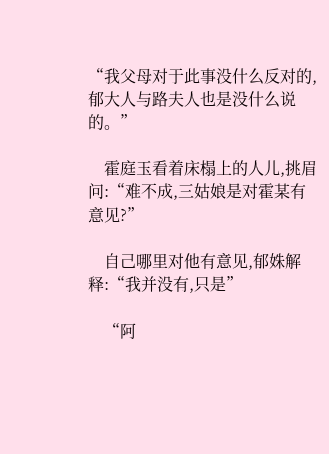“我父母对于此事没什么反对的,郁大人与路夫人也是没什么说的。”

    霍庭玉看着床榻上的人儿,挑眉问:“难不成,三姑娘是对霍某有意见?”

    自己哪里对他有意见,郁姝解释:“我并没有,只是”

    “阿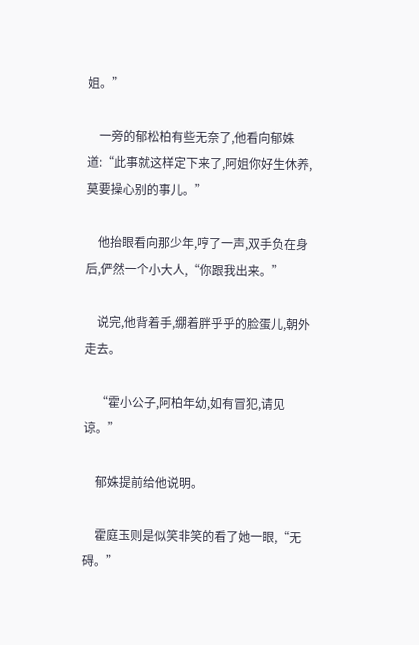姐。”

    一旁的郁松柏有些无奈了,他看向郁姝道:“此事就这样定下来了,阿姐你好生休养,莫要操心别的事儿。”

    他抬眼看向那少年,哼了一声,双手负在身后,俨然一个小大人,“你跟我出来。”

    说完,他背着手,绷着胖乎乎的脸蛋儿,朝外走去。

    “霍小公子,阿柏年幼,如有冒犯,请见谅。”

    郁姝提前给他说明。

    霍庭玉则是似笑非笑的看了她一眼,“无碍。”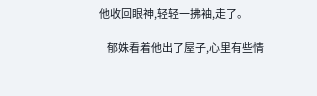他收回眼神,轻轻一拂袖,走了。

    郁姝看着他出了屋子,心里有些情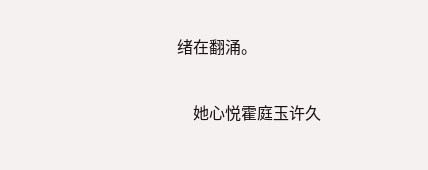绪在翻涌。

    她心悦霍庭玉许久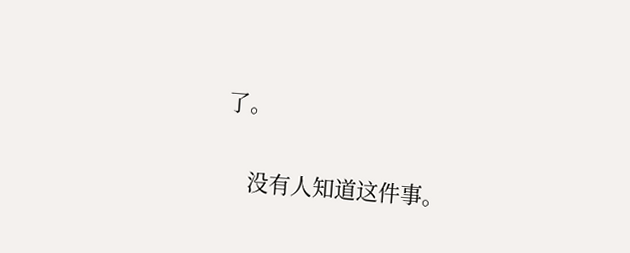了。

    没有人知道这件事。